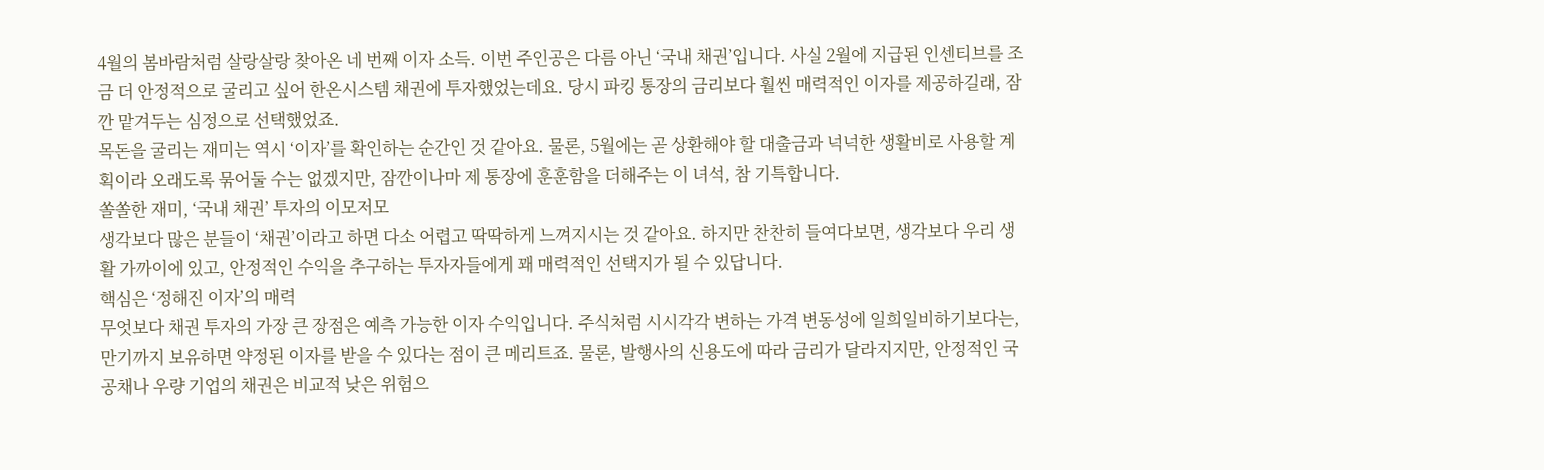4월의 봄바람처럼 살랑살랑 찾아온 네 번째 이자 소득. 이번 주인공은 다름 아닌 ‘국내 채권’입니다. 사실 2월에 지급된 인센티브를 조금 더 안정적으로 굴리고 싶어 한온시스템 채권에 투자했었는데요. 당시 파킹 통장의 금리보다 훨씬 매력적인 이자를 제공하길래, 잠깐 맡겨두는 심정으로 선택했었죠.
목돈을 굴리는 재미는 역시 ‘이자’를 확인하는 순간인 것 같아요. 물론, 5월에는 곧 상환해야 할 대출금과 넉넉한 생활비로 사용할 계획이라 오래도록 묶어둘 수는 없겠지만, 잠깐이나마 제 통장에 훈훈함을 더해주는 이 녀석, 참 기특합니다.
쏠쏠한 재미, ‘국내 채권’ 투자의 이모저모
생각보다 많은 분들이 ‘채권’이라고 하면 다소 어렵고 딱딱하게 느껴지시는 것 같아요. 하지만 찬찬히 들여다보면, 생각보다 우리 생활 가까이에 있고, 안정적인 수익을 추구하는 투자자들에게 꽤 매력적인 선택지가 될 수 있답니다.
핵심은 ‘정해진 이자’의 매력
무엇보다 채권 투자의 가장 큰 장점은 예측 가능한 이자 수익입니다. 주식처럼 시시각각 변하는 가격 변동성에 일희일비하기보다는, 만기까지 보유하면 약정된 이자를 받을 수 있다는 점이 큰 메리트죠. 물론, 발행사의 신용도에 따라 금리가 달라지지만, 안정적인 국공채나 우량 기업의 채권은 비교적 낮은 위험으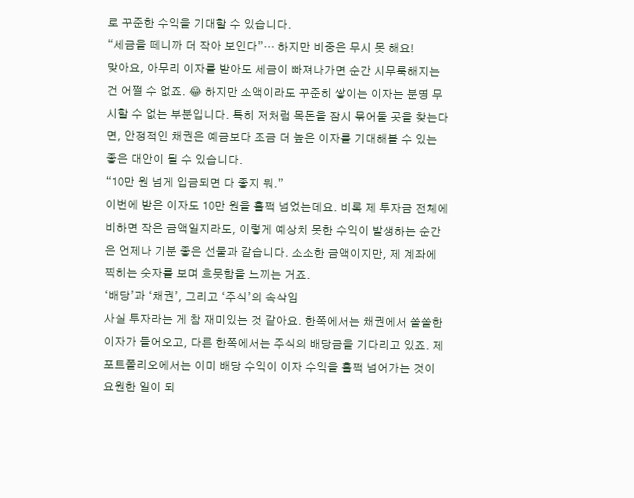로 꾸준한 수익을 기대할 수 있습니다.
“세금을 떼니까 더 작아 보인다”… 하지만 비중은 무시 못 해요!
맞아요, 아무리 이자를 받아도 세금이 빠져나가면 순간 시무룩해지는 건 어쩔 수 없죠. 😂 하지만 소액이라도 꾸준히 쌓이는 이자는 분명 무시할 수 없는 부분입니다. 특히 저처럼 목돈을 잠시 묶어둘 곳을 찾는다면, 안정적인 채권은 예금보다 조금 더 높은 이자를 기대해볼 수 있는 좋은 대안이 될 수 있습니다.
“10만 원 넘게 입금되면 다 좋지 뭐.”
이번에 받은 이자도 10만 원을 훌쩍 넘었는데요. 비록 제 투자금 전체에 비하면 작은 금액일지라도, 이렇게 예상치 못한 수익이 발생하는 순간은 언제나 기분 좋은 선물과 같습니다. 소소한 금액이지만, 제 계좌에 찍히는 숫자를 보며 흐뭇함을 느끼는 거죠.
‘배당’과 ‘채권’, 그리고 ‘주식’의 속삭임
사실 투자라는 게 참 재미있는 것 같아요. 한쪽에서는 채권에서 쏠쏠한 이자가 들어오고, 다른 한쪽에서는 주식의 배당금을 기다리고 있죠. 제 포트폴리오에서는 이미 배당 수익이 이자 수익을 훌쩍 넘어가는 것이 요원한 일이 되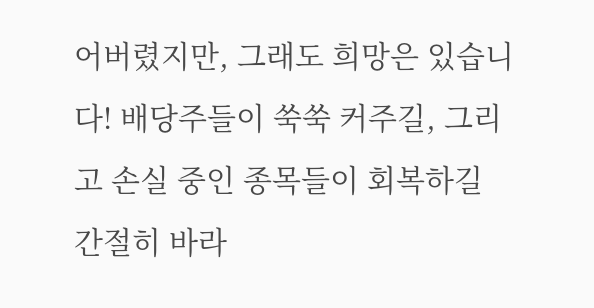어버렸지만, 그래도 희망은 있습니다! 배당주들이 쑥쑥 커주길, 그리고 손실 중인 종목들이 회복하길 간절히 바라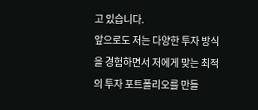고 있습니다.
앞으로도 저는 다양한 투자 방식을 경험하면서 저에게 맞는 최적의 투자 포트폴리오를 만들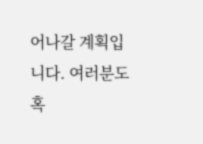어나갈 계획입니다. 여러분도 혹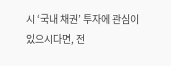시 ‘국내 채권’ 투자에 관심이 있으시다면, 전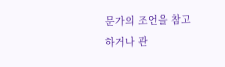문가의 조언을 참고하거나 관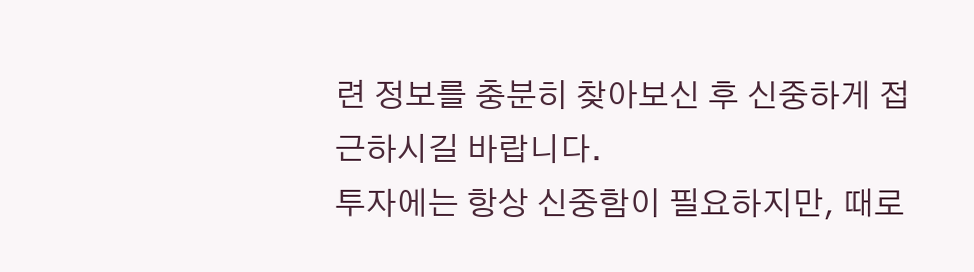련 정보를 충분히 찾아보신 후 신중하게 접근하시길 바랍니다.
투자에는 항상 신중함이 필요하지만, 때로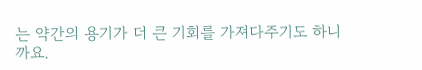는 약간의 용기가 더 큰 기회를 가져다주기도 하니까요.